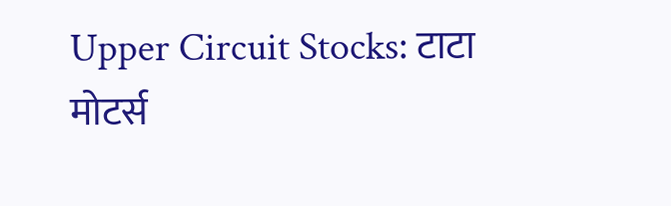Upper Circuit Stocks: टाटा मोटर्स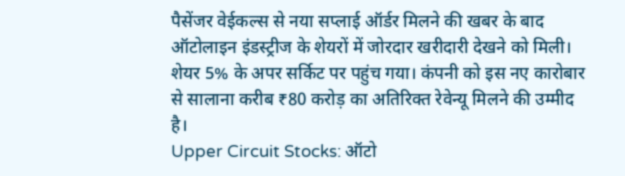पैसेंजर वेईकल्स से नया सप्लाई ऑर्डर मिलने की खबर के बाद ऑटोलाइन इंडस्ट्रीज के शेयरों में जोरदार खरीदारी देखने को मिली। शेयर 5% के अपर सर्किट पर पहुंच गया। कंपनी को इस नए कारोबार से सालाना करीब ₹80 करोड़ का अतिरिक्त रेवेन्यू मिलने की उम्मीद है।
Upper Circuit Stocks: ऑटो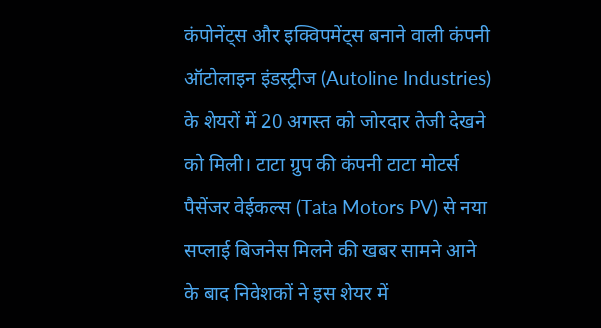कंपोनेंट्स और इक्विपमेंट्स बनाने वाली कंपनी ऑटोलाइन इंडस्ट्रीज (Autoline Industries) के शेयरों में 20 अगस्त को जोरदार तेजी देखने को मिली। टाटा ग्रुप की कंपनी टाटा मोटर्स पैसेंजर वेईकल्स (Tata Motors PV) से नया सप्लाई बिजनेस मिलने की खबर सामने आने के बाद निवेशकों ने इस शेयर में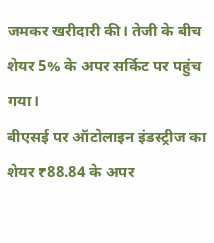जमकर खरीदारी की। तेजी के बीच शेयर 5% के अपर सर्किट पर पहुंच गया।
बीएसई पर ऑटोलाइन इंडस्ट्रीज का शेयर ₹88.84 के अपर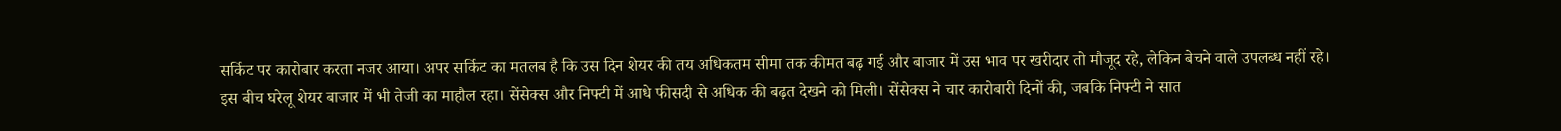सर्किट पर कारोबार करता नजर आया। अपर सर्किट का मतलब है कि उस दिन शेयर की तय अधिकतम सीमा तक कीमत बढ़ गई और बाजार में उस भाव पर खरीदार तो मौजूद रहे, लेकिन बेचने वाले उपलब्ध नहीं रहे।
इस बीच घरेलू शेयर बाजार में भी तेजी का माहौल रहा। सेंसेक्स और निफ्टी में आधे फीसदी से अधिक की बढ़त देखने को मिली। सेंसेक्स ने चार कारोबारी दिनों की, जबकि निफ्टी ने सात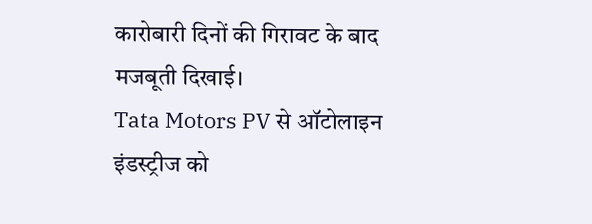कारोबारी दिनों की गिरावट के बाद मजबूती दिखाई।
Tata Motors PV से ऑटोलाइन इंडस्ट्रीज को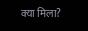क्या मिला?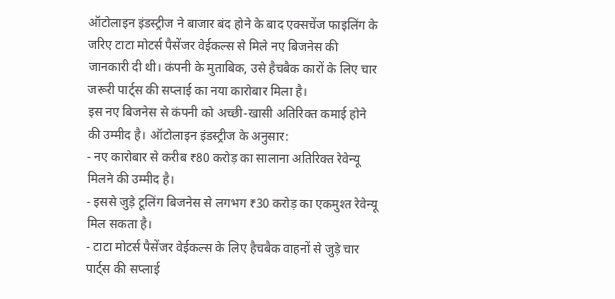ऑटोलाइन इंडस्ट्रीज ने बाजार बंद होने के बाद एक्सचेंज फाइलिंग के जरिए टाटा मोटर्स पैसेंजर वेईकल्स से मिले नए बिजनेस की जानकारी दी थी। कंपनी के मुताबिक, उसे हैचबैक कारों के लिए चार जरूरी पार्ट्स की सप्लाई का नया कारोबार मिला है।
इस नए बिजनेस से कंपनी को अच्छी-खासी अतिरिक्त कमाई होने की उम्मीद है। ऑटोलाइन इंडस्ट्रीज के अनुसार:
- नए कारोबार से करीब ₹80 करोड़ का सालाना अतिरिक्त रेवेन्यू मिलने की उम्मीद है।
- इससे जुड़े टूलिंग बिजनेस से लगभग ₹30 करोड़ का एकमुश्त रेवेन्यू मिल सकता है।
- टाटा मोटर्स पैसेंजर वेईकल्स के लिए हैचबैक वाहनों से जुड़े चार पार्ट्स की सप्लाई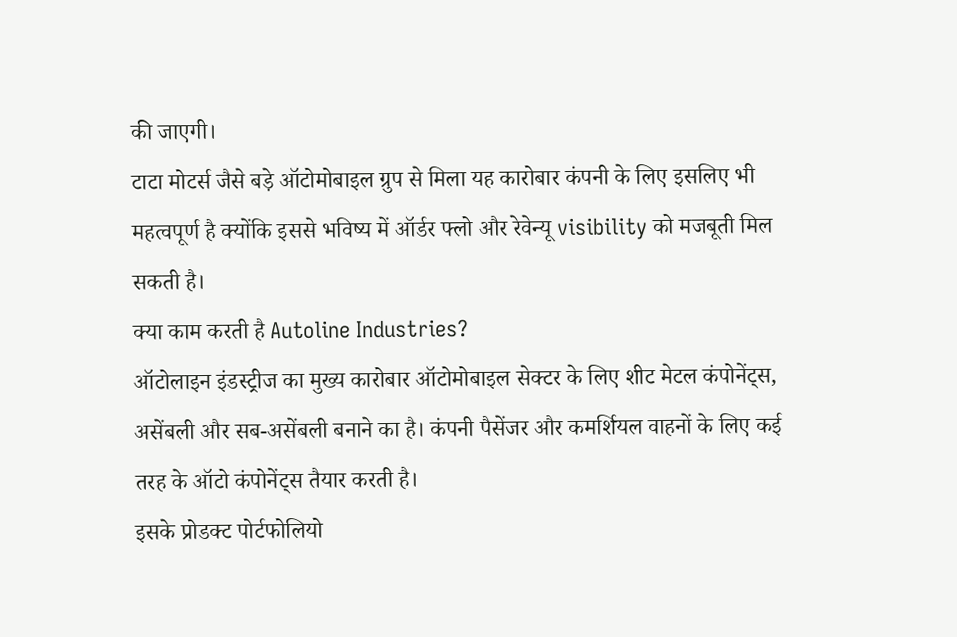की जाएगी।
टाटा मोटर्स जैसे बड़े ऑटोमोबाइल ग्रुप से मिला यह कारोबार कंपनी के लिए इसलिए भी महत्वपूर्ण है क्योंकि इससे भविष्य में ऑर्डर फ्लो और रेवेन्यू visibility को मजबूती मिल सकती है।
क्या काम करती है Autoline Industries?
ऑटोलाइन इंडस्ट्रीज का मुख्य कारोबार ऑटोमोबाइल सेक्टर के लिए शीट मेटल कंपोनेंट्स, असेंबली और सब-असेंबली बनाने का है। कंपनी पैसेंजर और कमर्शियल वाहनों के लिए कई तरह के ऑटो कंपोनेंट्स तैयार करती है।
इसके प्रोडक्ट पोर्टफोलियो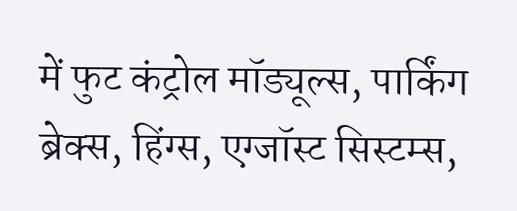में फुट कंट्रोल मॉड्यूल्स, पार्किंग ब्रेक्स, हिंग्स, एग्जॉस्ट सिस्टम्स,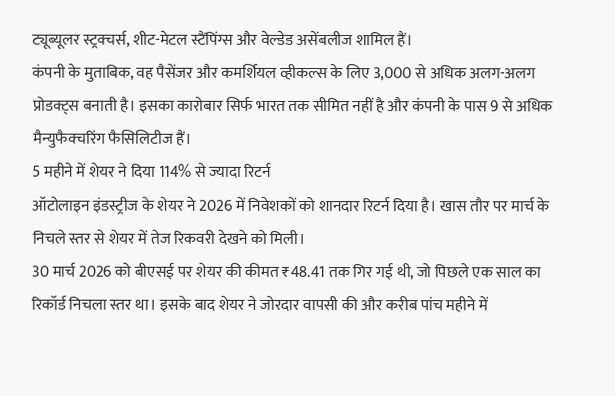ट्यूब्यूलर स्ट्रक्चर्स, शीट-मेटल स्टैंपिंग्स और वेल्डेड असेंबलीज शामिल हैं।
कंपनी के मुताबिक, वह पैसेंजर और कमर्शियल व्हीकल्स के लिए 3,000 से अधिक अलग-अलग प्रोडक्ट्स बनाती है। इसका कारोबार सिर्फ भारत तक सीमित नहीं है और कंपनी के पास 9 से अधिक मैन्युफैक्चरिंग फैसिलिटीज हैं।
5 महीने में शेयर ने दिया 114% से ज्यादा रिटर्न
ऑटोलाइन इंडस्ट्रीज के शेयर ने 2026 में निवेशकों को शानदार रिटर्न दिया है। खास तौर पर मार्च के निचले स्तर से शेयर में तेज रिकवरी देखने को मिली।
30 मार्च 2026 को बीएसई पर शेयर की कीमत ₹48.41 तक गिर गई थी, जो पिछले एक साल का रिकॉर्ड निचला स्तर था। इसके बाद शेयर ने जोरदार वापसी की और करीब पांच महीने में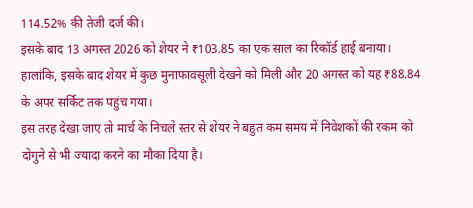114.52% की तेजी दर्ज की।
इसके बाद 13 अगस्त 2026 को शेयर ने ₹103.85 का एक साल का रिकॉर्ड हाई बनाया। हालांकि, इसके बाद शेयर में कुछ मुनाफावसूली देखने को मिली और 20 अगस्त को यह ₹88.84 के अपर सर्किट तक पहुंच गया।
इस तरह देखा जाए तो मार्च के निचले स्तर से शेयर ने बहुत कम समय में निवेशकों की रकम को दोगुने से भी ज्यादा करने का मौका दिया है।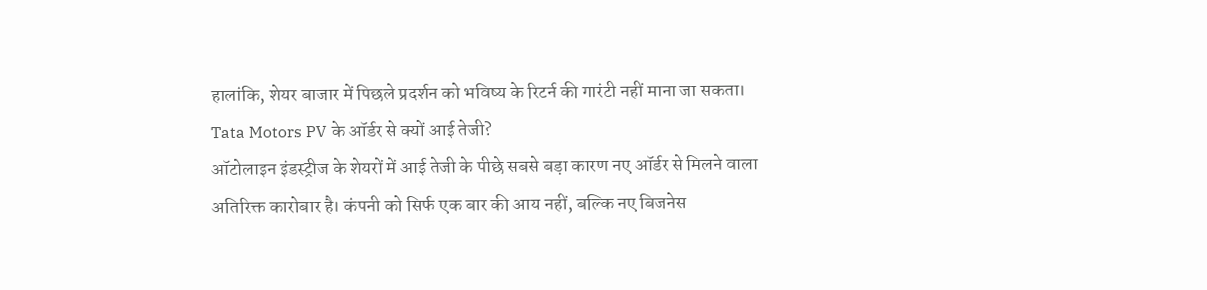हालांकि, शेयर बाजार में पिछले प्रदर्शन को भविष्य के रिटर्न की गारंटी नहीं माना जा सकता।
Tata Motors PV के ऑर्डर से क्यों आई तेजी?
ऑटोलाइन इंडस्ट्रीज के शेयरों में आई तेजी के पीछे सबसे बड़ा कारण नए ऑर्डर से मिलने वाला अतिरिक्त कारोबार है। कंपनी को सिर्फ एक बार की आय नहीं, बल्कि नए बिजनेस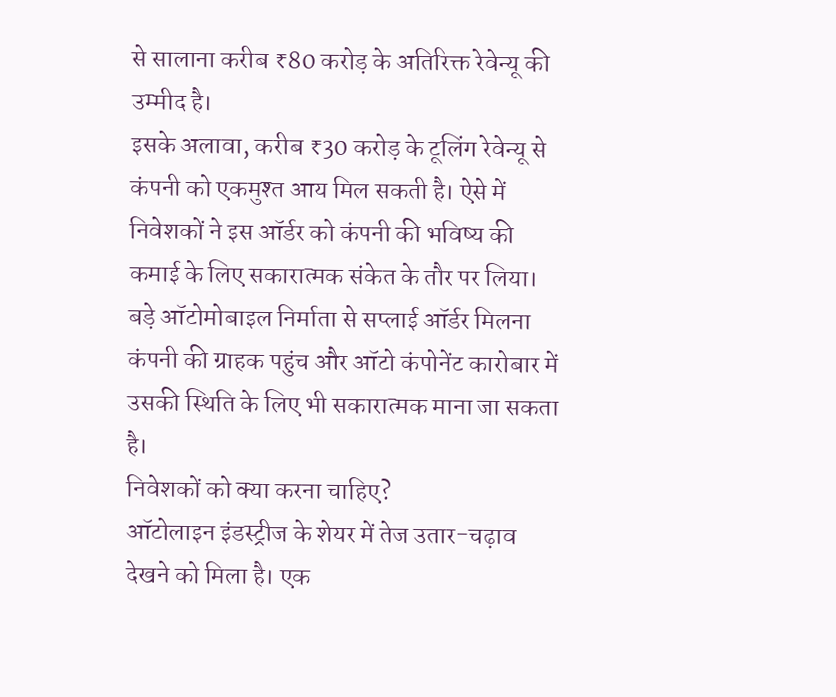से सालाना करीब ₹80 करोड़ के अतिरिक्त रेवेन्यू की उम्मीद है।
इसके अलावा, करीब ₹30 करोड़ के टूलिंग रेवेन्यू से कंपनी को एकमुश्त आय मिल सकती है। ऐसे में निवेशकों ने इस ऑर्डर को कंपनी की भविष्य की कमाई के लिए सकारात्मक संकेत के तौर पर लिया।
बड़े ऑटोमोबाइल निर्माता से सप्लाई ऑर्डर मिलना कंपनी की ग्राहक पहुंच और ऑटो कंपोनेंट कारोबार में उसकी स्थिति के लिए भी सकारात्मक माना जा सकता है।
निवेशकों को क्या करना चाहिए?
ऑटोलाइन इंडस्ट्रीज के शेयर में तेज उतार-चढ़ाव देखने को मिला है। एक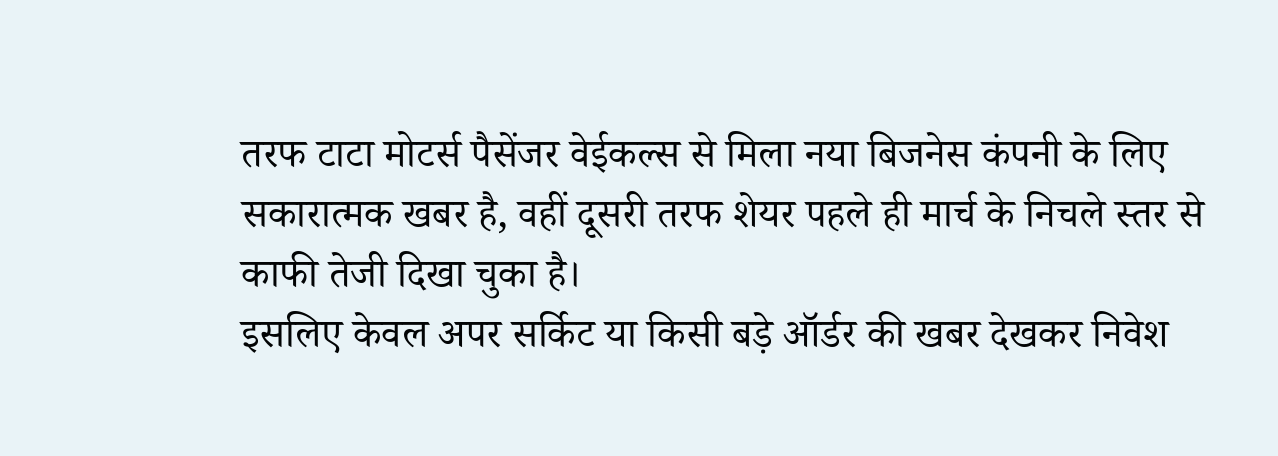तरफ टाटा मोटर्स पैसेंजर वेईकल्स से मिला नया बिजनेस कंपनी के लिए सकारात्मक खबर है, वहीं दूसरी तरफ शेयर पहले ही मार्च के निचले स्तर से काफी तेजी दिखा चुका है।
इसलिए केवल अपर सर्किट या किसी बड़े ऑर्डर की खबर देखकर निवेश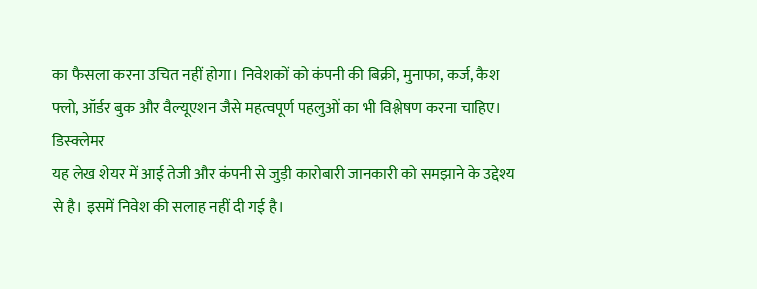का फैसला करना उचित नहीं होगा। निवेशकों को कंपनी की बिक्री, मुनाफा, कर्ज, कैश फ्लो, ऑर्डर बुक और वैल्यूएशन जैसे महत्वपूर्ण पहलुओं का भी विश्लेषण करना चाहिए।
डिस्क्लेमर
यह लेख शेयर में आई तेजी और कंपनी से जुड़ी कारोबारी जानकारी को समझाने के उद्देश्य से है। इसमें निवेश की सलाह नहीं दी गई है।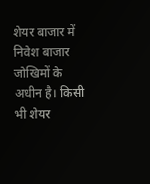शेयर बाजार में निवेश बाजार जोखिमों के अधीन है। किसी भी शेयर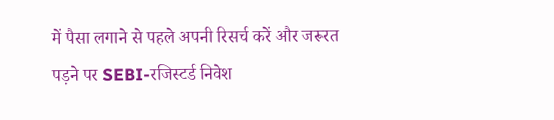में पैसा लगाने से पहले अपनी रिसर्च करें और जरूरत पड़ने पर SEBI-रजिस्टर्ड निवेश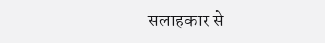सलाहकार से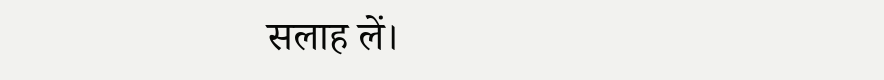सलाह लें।